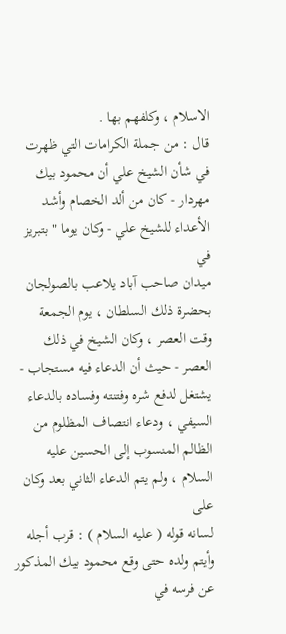الاسلام ، وكلفهم بها .
قال : من جملة الكرامات التي ظهرت في شأن الشيخ علي أن محمود بيك
مهردار - كان من ألد الخصام وأشد الأعداء للشيخ علي - وكان يوما " بتبريز في
ميدان صاحب آباد يلاعب بالصولجان بحضرة ذلك السلطان ، يوم الجمعة
وقت العصر ، وكان الشيخ في ذلك العصر - حيث أن الدعاء فيه مستجاب -
يشتغل لدفع شره وفتنته وفساده بالدعاء السيفي ، ودعاء انتصاف المظلوم من
الظالم المنسوب إلى الحسين عليه السلام ، ولم يتم الدعاء الثاني بعد وكان على
لسانه قوله ( عليه السلام ) : قرب أجله وأيتم ولده حتى وقع محمود بيك المذكور
عن فرسه في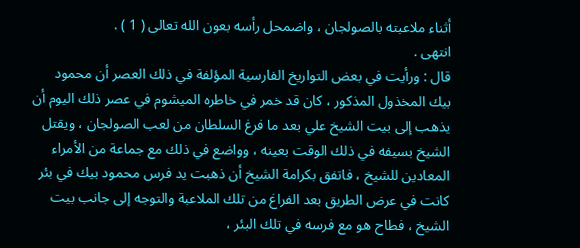أثناء ملاعبته بالصولجان ، واضمحل رأسه بعون الله تعالى ( 1 ) .
انتهى .
قال : ورأيت في بعض التواريخ الفارسية المؤلفة في ذلك العصر أن محمود
بيك المخذول المذكور ، كان قد خمر في خاطره الميشوم في عصر ذلك اليوم أن
يذهب إلى بيت الشيخ علي بعد ما فرغ السلطان من لعب الصولجان ، ويقتل
الشيخ بسيفه في ذلك الوقت بعينه ، وواضع في ذلك مع جماعة من الأمراء
المعادين للشيخ ، فاتفق بكرامة الشيخ أن ذهبت يد فرس محمود بيك في بئر
كانت في عرض الطريق بعد الفراغ من تلك الملاعبة والتوجه إلى جانب بيت
الشيخ ، فطاح هو مع فرسه في تلك البئر ،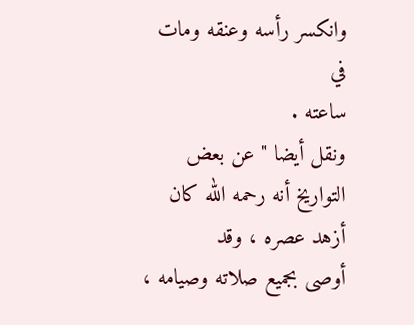وانكسر رأسه وعنقه ومات في
ساعته .
ونقل أيضا " عن بعض التواريخ أنه رحمه الله كان أزهد عصره ، وقد
أوصى بجميع صلاته وصيامه ،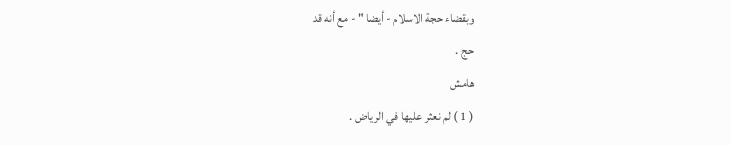وبقضاء حجة الاسلام - أيضا " - مع أنه قد
حج .
هامش
( 1 ) لم نعثر عليها في الرياض .